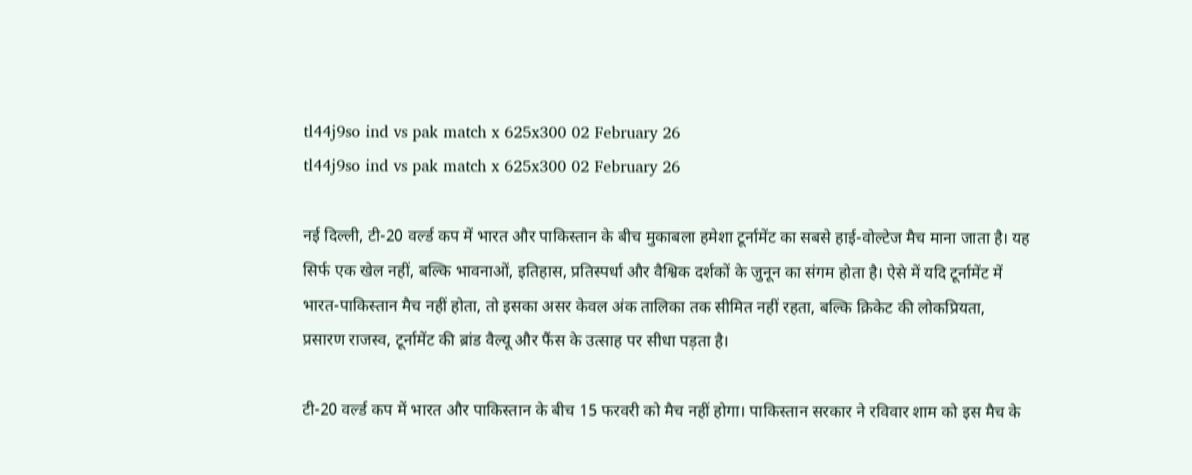tl44j9so ind vs pak match x 625x300 02 February 26
tl44j9so ind vs pak match x 625x300 02 February 26

नई दिल्ली, टी-20 वर्ल्ड कप में भारत और पाकिस्तान के बीच मुकाबला हमेशा टूर्नामेंट का सबसे हाई-वोल्टेज मैच माना जाता है। यह सिर्फ एक खेल नहीं, बल्कि भावनाओं, इतिहास, प्रतिस्पर्धा और वैश्विक दर्शकों के जुनून का संगम होता है। ऐसे में यदि टूर्नामेंट में भारत-पाकिस्तान मैच नहीं होता, तो इसका असर केवल अंक तालिका तक सीमित नहीं रहता, बल्कि क्रिकेट की लोकप्रियता, प्रसारण राजस्व, टूर्नामेंट की ब्रांड वैल्यू और फैंस के उत्साह पर सीधा पड़ता है।

टी-20 वर्ल्ड कप में भारत और पाकिस्तान के बीच 15 फरवरी को मैच नहीं होगा। पाकिस्तान सरकार ने रविवार शाम को इस मैच के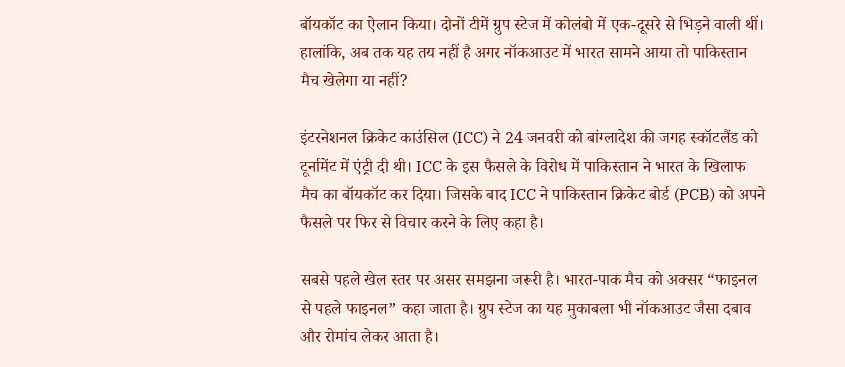बॉयकॉट का ऐलान किया। दोनों टीमें ग्रुप स्टेज में कोलंबो में एक-दूसरे से भिड़ने वाली थीं। हालांकि, अब तक यह तय नहीं है अगर नॉकआउट में भारत सामने आया तो पाकिस्तान मैच खेलेगा या नहीं?

इंटरनेशनल क्रिकेट काउंसिल (ICC) ने 24 जनवरी को बांग्लादेश की जगह स्कॉटलैंड को टूर्नामेंट में एंट्री दी थी। ICC के इस फैसले के विरोध में पाकिस्तान ने भारत के खिलाफ मैच का बॉयकॉट कर दिया। जिसके बाद ICC ने पाकिस्तान क्रिकेट बोर्ड (PCB) को अपने फैसले पर फिर से विचार करने के लिए कहा है।

सबसे पहले खेल स्तर पर असर समझना जरूरी है। भारत-पाक मैच को अक्सर “फाइनल से पहले फाइनल” कहा जाता है। ग्रुप स्टेज का यह मुकाबला भी नॉकआउट जैसा दबाव और रोमांच लेकर आता है।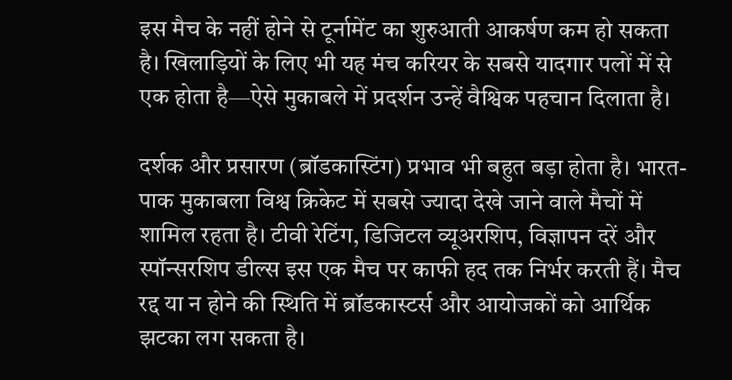इस मैच के नहीं होने से टूर्नामेंट का शुरुआती आकर्षण कम हो सकता है। खिलाड़ियों के लिए भी यह मंच करियर के सबसे यादगार पलों में से एक होता है—ऐसे मुकाबले में प्रदर्शन उन्हें वैश्विक पहचान दिलाता है।

दर्शक और प्रसारण (ब्रॉडकास्टिंग) प्रभाव भी बहुत बड़ा होता है। भारत-पाक मुकाबला विश्व क्रिकेट में सबसे ज्यादा देखे जाने वाले मैचों में शामिल रहता है। टीवी रेटिंग, डिजिटल व्यूअरशिप, विज्ञापन दरें और स्पॉन्सरशिप डील्स इस एक मैच पर काफी हद तक निर्भर करती हैं। मैच रद्द या न होने की स्थिति में ब्रॉडकास्टर्स और आयोजकों को आर्थिक झटका लग सकता है।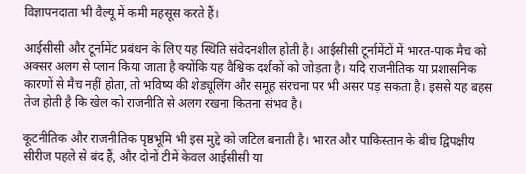विज्ञापनदाता भी वैल्यू में कमी महसूस करते हैं।

आईसीसी और टूर्नामेंट प्रबंधन के लिए यह स्थिति संवेदनशील होती है। आईसीसी टूर्नामेंटों में भारत-पाक मैच को अक्सर अलग से प्लान किया जाता है क्योंकि यह वैश्विक दर्शकों को जोड़ता है। यदि राजनीतिक या प्रशासनिक कारणों से मैच नहीं होता, तो भविष्य की शेड्यूलिंग और समूह संरचना पर भी असर पड़ सकता है। इससे यह बहस तेज होती है कि खेल को राजनीति से अलग रखना कितना संभव है।

कूटनीतिक और राजनीतिक पृष्ठभूमि भी इस मुद्दे को जटिल बनाती है। भारत और पाकिस्तान के बीच द्विपक्षीय सीरीज पहले से बंद हैं, और दोनों टीमें केवल आईसीसी या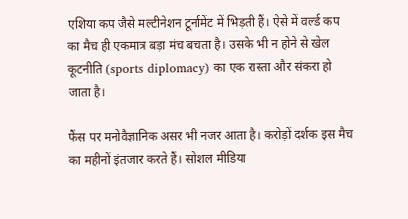एशिया कप जैसे मल्टीनेशन टूर्नामेंट में भिड़ती हैं। ऐसे में वर्ल्ड कप का मैच ही एकमात्र बड़ा मंच बचता है। उसके भी न होने से खेल कूटनीति (sports diplomacy) का एक रास्ता और संकरा हो जाता है।

फैंस पर मनोवैज्ञानिक असर भी नजर आता है। करोड़ों दर्शक इस मैच का महीनों इंतजार करते हैं। सोशल मीडिया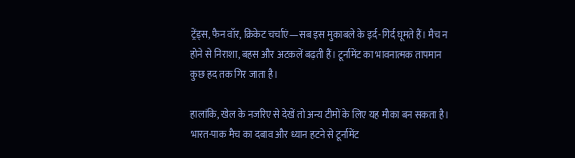ट्रेंड्स, फैन वॉर, क्रिकेट चर्चाएं—सब इस मुकाबले के इर्द-गिर्द घूमते हैं। मैच न होने से निराशा, बहस और अटकलें बढ़ती हैं। टूर्नामेंट का भावनात्मक तापमान कुछ हद तक गिर जाता है।

हालांकि, खेल के नजरिए से देखें तो अन्य टीमों के लिए यह मौका बन सकता है। भारत-पाक मैच का दबाव और ध्यान हटने से टूर्नामेंट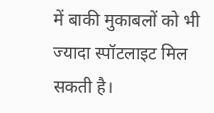में बाकी मुकाबलों को भी ज्यादा स्पॉटलाइट मिल सकती है।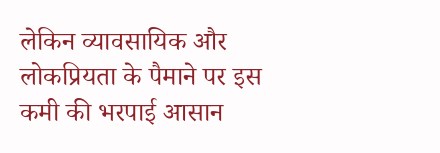लेकिन व्यावसायिक और लोकप्रियता के पैमाने पर इस कमी की भरपाई आसान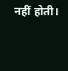नहीं होती।